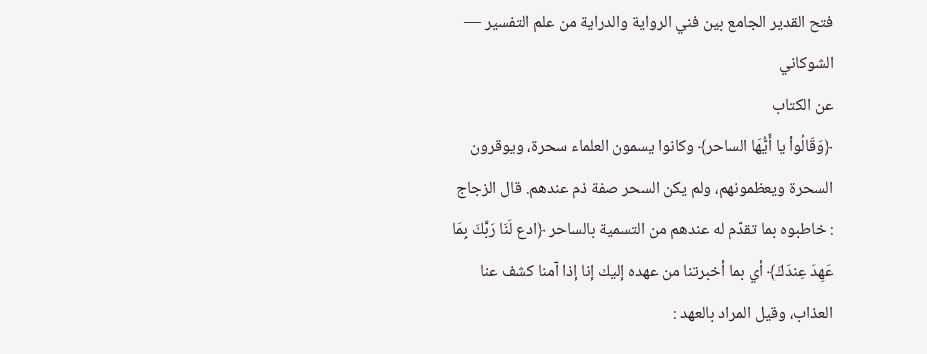فتح القدير الجامع بين فني الرواية والدراية من علم التفسير — الشوكاني
عن الكتاب
﴿وَقَالُواْ يا أَيُّهَا الساحر﴾ وكانوا يسمون العلماء سحرة، ويوقرون السحرة ويعظمونهم، ولم يكن السحر صفة ذم عندهم. قال الزجاج : خاطبوه بما تقدّم له عندهم من التسمية بالساحر ﴿ادع لَنَا رَبَّكَ بِمَا عَهِدَ عِندَكَ﴾ أي بما أخبرتنا من عهده إليك إنا إذا آمنا كشف عنا العذاب، وقيل المراد بالعهد :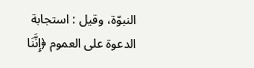النبوّة، وقيل : استجابة الدعوة على العموم ﴿إِنَّنَا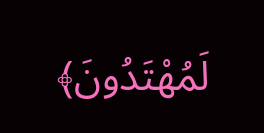لَمُهْتَدُونَ﴾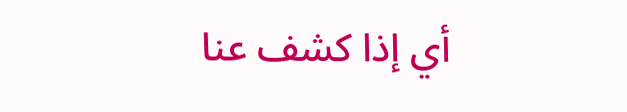أي إذا كشف عنا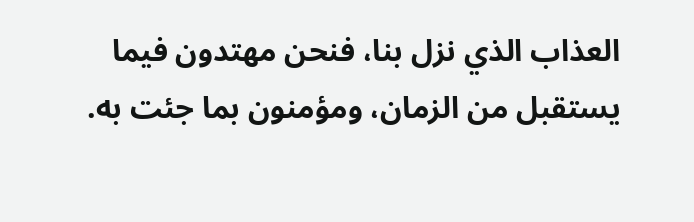العذاب الذي نزل بنا، فنحن مهتدون فيما يستقبل من الزمان، ومؤمنون بما جئت به.